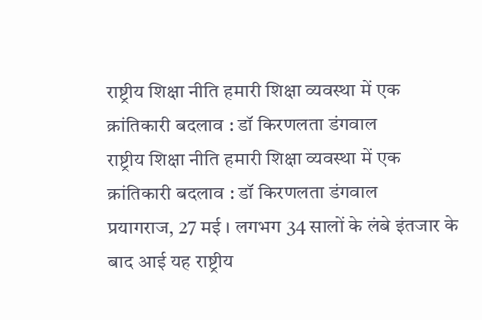राष्ट्रीय शिक्षा नीति हमारी शिक्षा व्यवस्था में एक क्रांतिकारी बदलाव : डॉ किरणलता डंगवाल
राष्ट्रीय शिक्षा नीति हमारी शिक्षा व्यवस्था में एक क्रांतिकारी बदलाव : डॉ किरणलता डंगवाल
प्रयागराज, 27 मई । लगभग 34 सालों के लंबे इंतजार के बाद आई यह राष्ट्रीय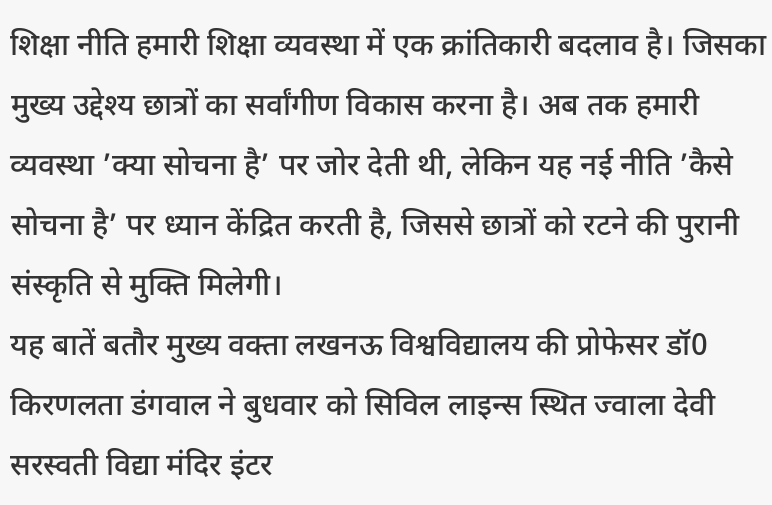शिक्षा नीति हमारी शिक्षा व्यवस्था में एक क्रांतिकारी बदलाव है। जिसका मुख्य उद्देश्य छात्रों का सर्वांगीण विकास करना है। अब तक हमारी व्यवस्था ’क्या सोचना है’ पर जोर देती थी, लेकिन यह नई नीति ’कैसे सोचना है’ पर ध्यान केंद्रित करती है, जिससे छात्रों को रटने की पुरानी संस्कृति से मुक्ति मिलेगी।
यह बातें बतौर मुख्य वक्ता लखनऊ विश्वविद्यालय की प्रोफेसर डॉ0 किरणलता डंगवाल ने बुधवार को सिविल लाइन्स स्थित ज्वाला देवी सरस्वती विद्या मंदिर इंटर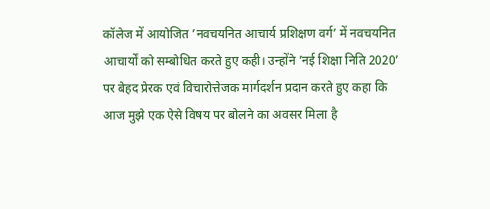कॉलेज में आयोजित ’नवचयनित आचार्य प्रशिक्षण वर्ग’ में नवचयनित आचार्यों को सम्बोधित करते हुए कही। उन्होंने ’नई शिक्षा निति 2020’ पर बेहद प्रेरक एवं विचारोत्तेजक मार्गदर्शन प्रदान करते हुए कहा कि आज मुझे एक ऐसे विषय पर बोलने का अवसर मिला है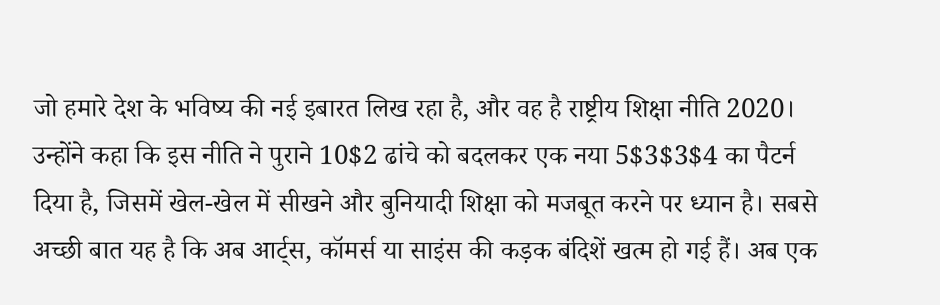जो हमारे देश के भविष्य की नई इबारत लिख रहा है, और वह है राष्ट्रीय शिक्षा नीति 2020।
उन्होंने कहा कि इस नीति ने पुराने 10$2 ढांचे को बदलकर एक नया 5$3$3$4 का पैटर्न दिया है, जिसमें खेल-खेल में सीखने और बुनियादी शिक्षा को मजबूत करने पर ध्यान है। सबसे अच्छी बात यह है कि अब आर्ट्स, कॉमर्स या साइंस की कड़क बंदिशें खत्म हो गई हैं। अब एक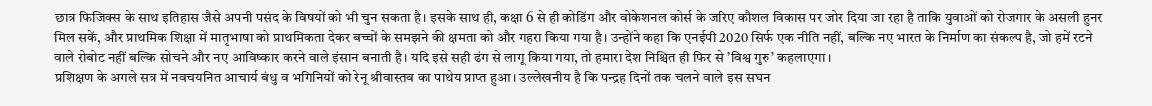छात्र फिजिक्स के साथ इतिहास जैसे अपनी पसंद के विषयों को भी चुन सकता है। इसके साथ ही, कक्षा 6 से ही कोडिंग और वोकेशनल कोर्स के जरिए कौशल विकास पर जोर दिया जा रहा है ताकि युवाओं को रोजगार के असली हुनर मिल सकें, और प्राथमिक शिक्षा में मातृभाषा को प्राथमिकता देकर बच्चों के समझने की क्षमता को और गहरा किया गया है। उन्होंने कहा कि एनईपी 2020 सिर्फ एक नीति नहीं, बल्कि नए भारत के निर्माण का संकल्प है, जो हमें रटने वाले रोबोट नहीं बल्कि सोचने और नए आविष्कार करने वाले इंसान बनाती है। यदि इसे सही ढंग से लागू किया गया, तो हमारा देश निश्चित ही फिर से ’विश्व गुरु’ कहलाएगा।
प्रशिक्षण के अगले सत्र में नवचयनित आचार्य बंधु व भगिनियों को रेनू श्रीवास्तव का पाथेय प्राप्त हुआ। उल्लेखनीय है कि पन्द्रह दिनों तक चलने वाले इस सघन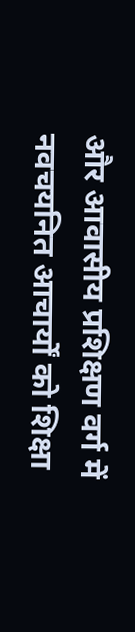और आवासीय प्रशिक्षण वर्ग में नवचयनित आचार्यों को शिक्षा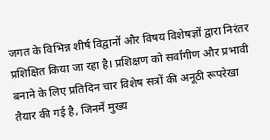जगत के विभिन्न शीर्ष विद्वानों और विषय विशेषज्ञों द्वारा निरंतर प्रशिक्षित किया जा रहा है। प्रशिक्षण को सर्वांगीण और प्रभावी बनाने के लिए प्रतिदिन चार विशेष सत्रों की अनूठी रूपरेखा तैयार की गई है, जिनमें मुख्य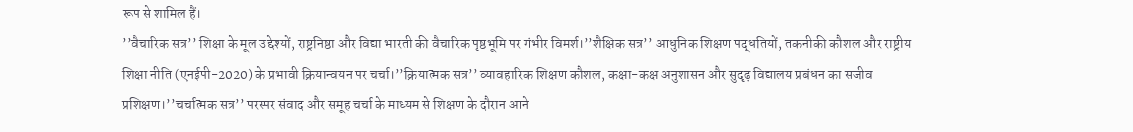रूप से शामिल हैं।
’’वैचारिक सत्र’’ शिक्षा के मूल उद्देश्यों, राष्ट्रनिष्ठा और विद्या भारती की वैचारिक पृष्ठभूमि पर गंभीर विमर्श।’’शैक्षिक सत्र’’ आधुनिक शिक्षण पद्धतियों, तकनीकी कौशल और राष्ट्रीय शिक्षा नीति (एनईपी-2020) के प्रभावी क्रियान्वयन पर चर्चा।’’क्रियात्मक सत्र’’ व्यावहारिक शिक्षण कौशल, कक्षा-कक्ष अनुशासन और सुदृढ़ विद्यालय प्रबंधन का सजीव प्रशिक्षण।’’चर्चात्मक सत्र’’ परस्पर संवाद और समूह चर्चा के माध्यम से शिक्षण के दौरान आने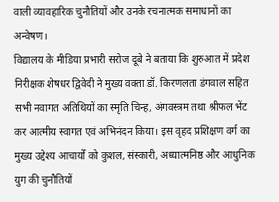वाली व्यावहारिक चुनौतियों और उनके रचनात्मक समाधानों का अन्वेषण।
विद्यालय के मीडिया प्रभारी सरोज दूबे ने बताया कि शुरुआत में प्रदेश निरीक्षक शेषधर द्विवेदी ने मुख्य वक्ता डॉ. किरणलता डंगवाल सहित सभी नवागत अतिथियों का स्मृति चिन्ह, अंगवस्त्रम तथा श्रीफल भेंट कर आत्मीय स्वागत एवं अभिनंदन किया। इस वृहद प्रशिक्षण वर्ग का मुख्य उद्देश्य आचार्यों को कुशल, संस्कारी, अध्यात्मनिष्ठ और आधुनिक युग की चुनौतियों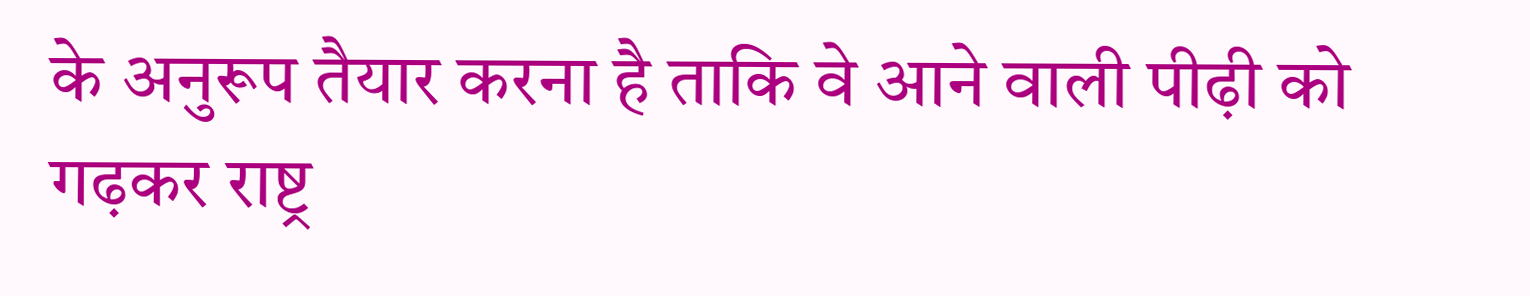के अनुरूप तैयार करना है ताकि वे आने वाली पीढ़ी को गढ़कर राष्ट्र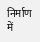निर्माण में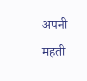अपनी महती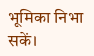भूमिका निभा सकें।